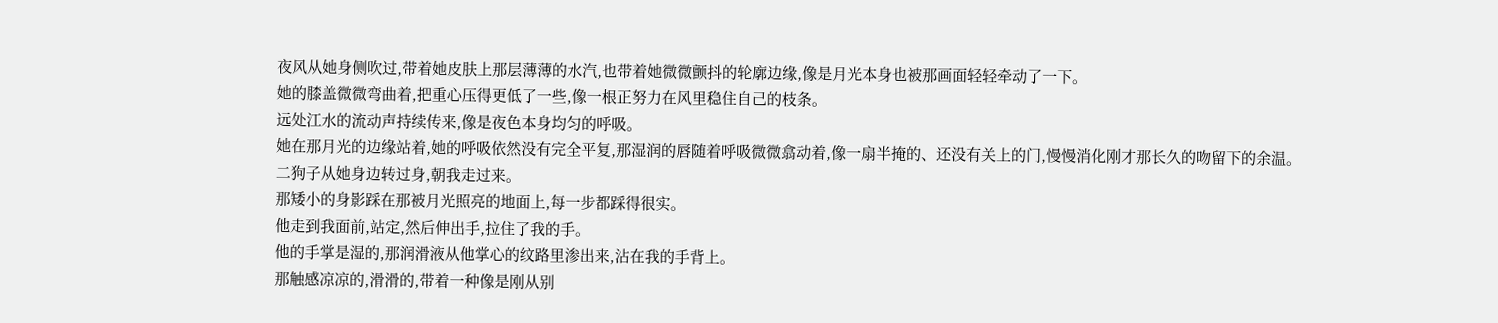夜风从她身侧吹过,带着她皮肤上那层薄薄的水汽,也带着她微微颤抖的轮廓边缘,像是月光本身也被那画面轻轻牵动了一下。
她的膝盖微微弯曲着,把重心压得更低了一些,像一根正努力在风里稳住自己的枝条。
远处江水的流动声持续传来,像是夜色本身均匀的呼吸。
她在那月光的边缘站着,她的呼吸依然没有完全平复,那湿润的唇随着呼吸微微翕动着,像一扇半掩的、还没有关上的门,慢慢消化刚才那长久的吻留下的余温。
二狗子从她身边转过身,朝我走过来。
那矮小的身影踩在那被月光照亮的地面上,每一步都踩得很实。
他走到我面前,站定,然后伸出手,拉住了我的手。
他的手掌是湿的,那润滑液从他掌心的纹路里渗出来,沾在我的手背上。
那触感凉凉的,滑滑的,带着一种像是刚从别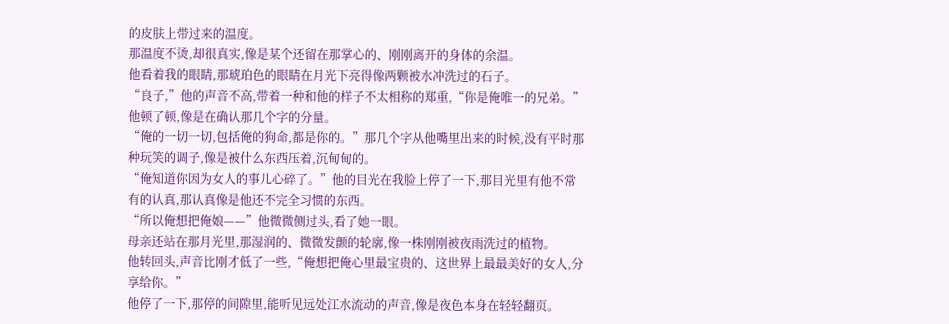的皮肤上带过来的温度。
那温度不烫,却很真实,像是某个还留在那掌心的、刚刚离开的身体的余温。
他看着我的眼睛,那琥珀色的眼睛在月光下亮得像两颗被水冲洗过的石子。
“良子,”他的声音不高,带着一种和他的样子不太相称的郑重,“你是俺唯一的兄弟。”他顿了顿,像是在确认那几个字的分量。
“俺的一切一切,包括俺的狗命,都是你的。”那几个字从他嘴里出来的时候,没有平时那种玩笑的调子,像是被什么东西压着,沉甸甸的。
“俺知道你因为女人的事儿心碎了。”他的目光在我脸上停了一下,那目光里有他不常有的认真,那认真像是他还不完全习惯的东西。
“所以俺想把俺娘——”他微微侧过头,看了她一眼。
母亲还站在那月光里,那湿润的、微微发颤的轮廓,像一株刚刚被夜雨洗过的植物。
他转回头,声音比刚才低了一些,“俺想把俺心里最宝贵的、这世界上最最美好的女人,分享给你。”
他停了一下,那停的间隙里,能听见远处江水流动的声音,像是夜色本身在轻轻翻页。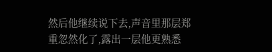然后他继续说下去,声音里那层郑重忽然化了,露出一层他更熟悉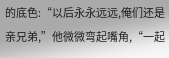的底色:“以后永永远远,俺们还是亲兄弟,”他微微弯起嘴角,“一起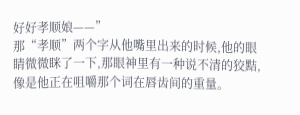好好孝顺娘——”
那“孝顺”两个字从他嘴里出来的时候,他的眼睛微微眯了一下,那眼神里有一种说不清的狡黠,像是他正在咀嚼那个词在唇齿间的重量。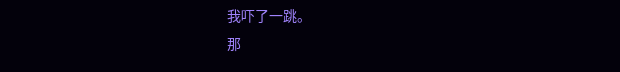我吓了一跳。
那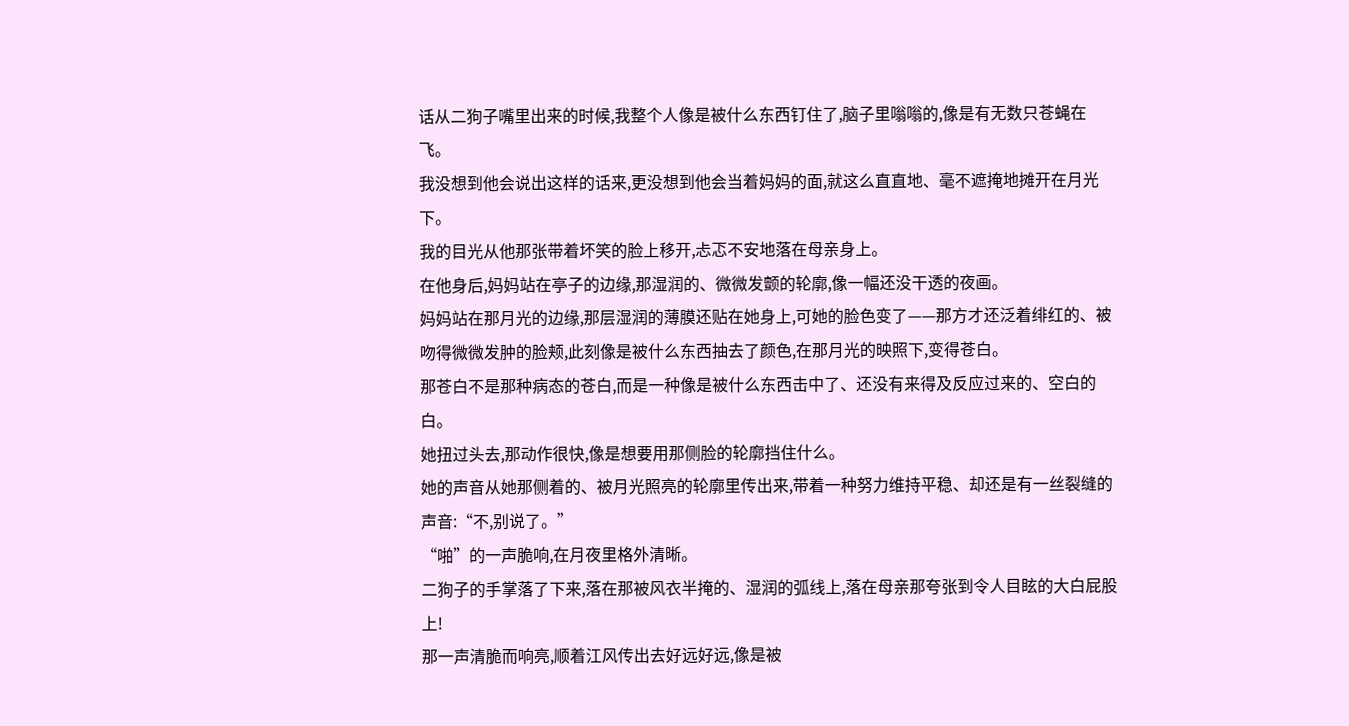话从二狗子嘴里出来的时候,我整个人像是被什么东西钉住了,脑子里嗡嗡的,像是有无数只苍蝇在飞。
我没想到他会说出这样的话来,更没想到他会当着妈妈的面,就这么直直地、毫不遮掩地摊开在月光下。
我的目光从他那张带着坏笑的脸上移开,忐忑不安地落在母亲身上。
在他身后,妈妈站在亭子的边缘,那湿润的、微微发颤的轮廓,像一幅还没干透的夜画。
妈妈站在那月光的边缘,那层湿润的薄膜还贴在她身上,可她的脸色变了——那方才还泛着绯红的、被吻得微微发肿的脸颊,此刻像是被什么东西抽去了颜色,在那月光的映照下,变得苍白。
那苍白不是那种病态的苍白,而是一种像是被什么东西击中了、还没有来得及反应过来的、空白的白。
她扭过头去,那动作很快,像是想要用那侧脸的轮廓挡住什么。
她的声音从她那侧着的、被月光照亮的轮廓里传出来,带着一种努力维持平稳、却还是有一丝裂缝的声音:“不,别说了。”
“啪”的一声脆响,在月夜里格外清晰。
二狗子的手掌落了下来,落在那被风衣半掩的、湿润的弧线上,落在母亲那夸张到令人目眩的大白屁股上!
那一声清脆而响亮,顺着江风传出去好远好远,像是被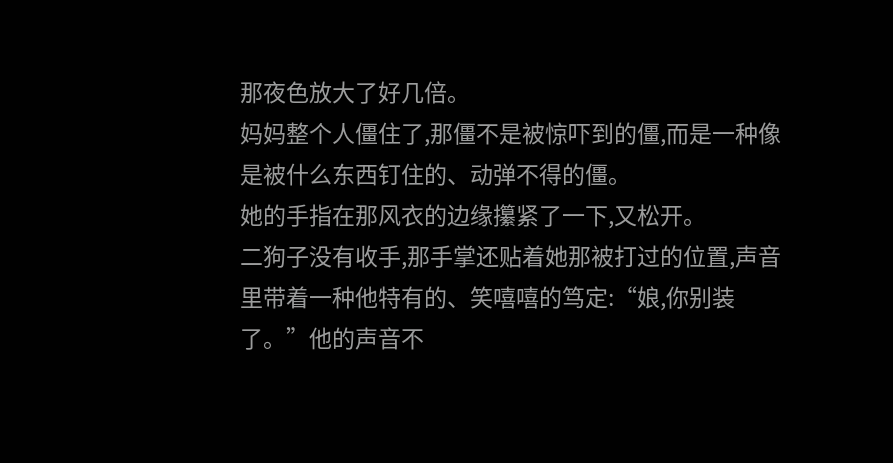那夜色放大了好几倍。
妈妈整个人僵住了,那僵不是被惊吓到的僵,而是一种像是被什么东西钉住的、动弹不得的僵。
她的手指在那风衣的边缘攥紧了一下,又松开。
二狗子没有收手,那手掌还贴着她那被打过的位置,声音里带着一种他特有的、笑嘻嘻的笃定:“娘,你别装了。”他的声音不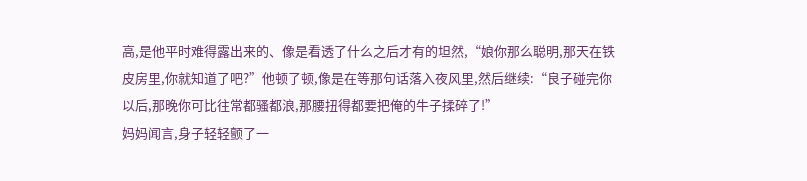高,是他平时难得露出来的、像是看透了什么之后才有的坦然,“娘你那么聪明,那天在铁皮房里,你就知道了吧?”他顿了顿,像是在等那句话落入夜风里,然后继续:“良子碰完你以后,那晚你可比往常都骚都浪,那腰扭得都要把俺的牛子揉碎了!”
妈妈闻言,身子轻轻颤了一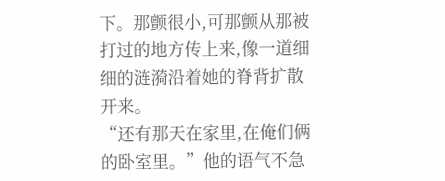下。那颤很小,可那颤从那被打过的地方传上来,像一道细细的涟漪沿着她的脊背扩散开来。
“还有那天在家里,在俺们俩的卧室里。”他的语气不急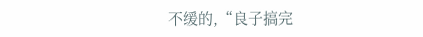不缓的,“良子搞完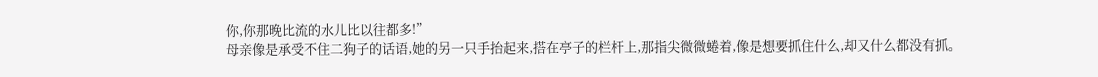你,你那晚比流的水儿比以往都多!”
母亲像是承受不住二狗子的话语,她的另一只手抬起来,搭在亭子的栏杆上,那指尖微微蜷着,像是想要抓住什么,却又什么都没有抓。